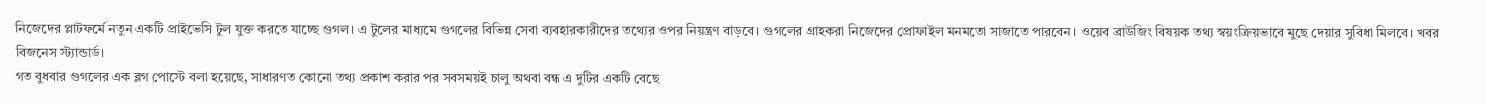নিজেদের প্লাটফর্মে নতুন একটি প্রাইভেসি টুল যুক্ত করতে যাচ্ছে গুগল। এ টুলের মাধ্যমে গুগলের বিভিন্ন সেবা ব্যবহারকারীদের তথ্যের ওপর নিয়ন্ত্রণ বাড়বে। গুগলের গ্রাহকরা নিজেদের প্রোফাইল মনমতো সাজাতে পারবেন। ওয়েব ব্রাউজিং বিষয়ক তথ্য স্বয়ংক্রিয়ভাবে মুছে দেয়ার সুবিধা মিলবে। খবর বিজনেস স্ট্যান্ডার্ড।
গত বুধবার গুগলের এক ব্লগ পোস্টে বলা হয়েছে, সাধারণত কোনো তথ্য প্রকাশ করার পর সবসময়ই চালু অথবা বন্ধ এ দুটির একটি বেছে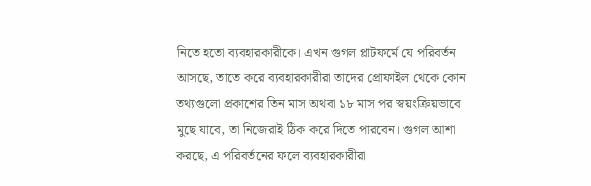নিতে হতো ব্যবহারকারীকে। এখন গুগল প্লাটফর্মে যে পরিবর্তন আসছে, তাতে করে ব্যবহারকারীরা তাদের প্রোফাইল থেকে কোন তথ্যগুলো প্রকাশের তিন মাস অথবা ১৮ মাস পর স্বয়ংক্রিয়ভাবে মুছে যাবে, তা নিজেরাই ঠিক করে দিতে পারবেন। গুগল আশা করছে, এ পরিবর্তনের ফলে ব্যবহারকারীরা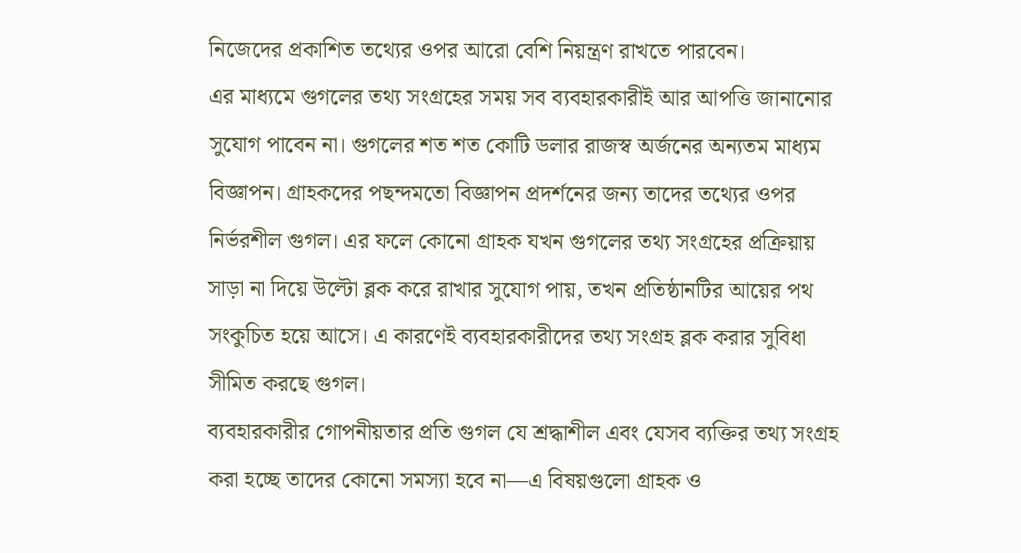নিজেদের প্রকাশিত তথ্যের ওপর আরো বেশি নিয়ন্ত্রণ রাখতে পারবেন।
এর মাধ্যমে গুগলের তথ্য সংগ্রহের সময় সব ব্যবহারকারীই আর আপত্তি জানানোর সুযোগ পাবেন না। গুগলের শত শত কোটি ডলার রাজস্ব অর্জনের অন্যতম মাধ্যম বিজ্ঞাপন। গ্রাহকদের পছন্দমতো বিজ্ঞাপন প্রদর্শনের জন্য তাদের তথ্যের ওপর নির্ভরশীল গুগল। এর ফলে কোনো গ্রাহক যখন গুগলের তথ্য সংগ্রহের প্রক্রিয়ায় সাড়া না দিয়ে উল্টো ব্লক করে রাখার সুযোগ পায়, তখন প্রতিষ্ঠানটির আয়ের পথ সংকুচিত হয়ে আসে। এ কারণেই ব্যবহারকারীদের তথ্য সংগ্রহ ব্লক করার সুবিধা সীমিত করছে গুগল।
ব্যবহারকারীর গোপনীয়তার প্রতি গুগল যে শ্রদ্ধাশীল এবং যেসব ব্যক্তির তথ্য সংগ্রহ করা হচ্ছে তাদের কোনো সমস্যা হবে না—এ বিষয়গুলো গ্রাহক ও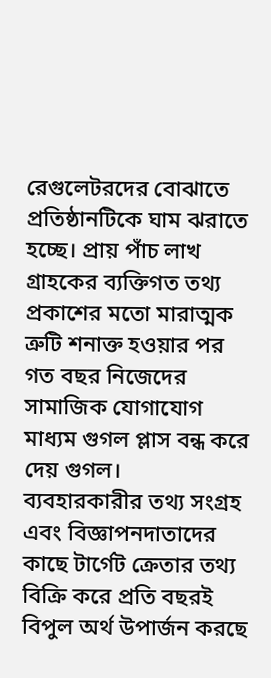রেগুলেটরদের বোঝাতে প্রতিষ্ঠানটিকে ঘাম ঝরাতে হচ্ছে। প্রায় পাঁচ লাখ গ্রাহকের ব্যক্তিগত তথ্য প্রকাশের মতো মারাত্মক ত্রুটি শনাক্ত হওয়ার পর গত বছর নিজেদের সামাজিক যোগাযোগ মাধ্যম গুগল প্লাস বন্ধ করে দেয় গুগল।
ব্যবহারকারীর তথ্য সংগ্রহ এবং বিজ্ঞাপনদাতাদের কাছে টার্গেট ক্রেতার তথ্য বিক্রি করে প্রতি বছরই বিপুল অর্থ উপার্জন করছে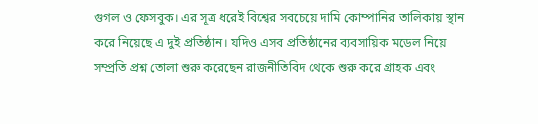গুগল ও ফেসবুক। এর সূত্র ধরেই বিশ্বের সবচেয়ে দামি কোম্পানির তালিকায় স্থান করে নিয়েছে এ দুই প্রতিষ্ঠান। যদিও এসব প্রতিষ্ঠানের ব্যবসায়িক মডেল নিয়ে সম্প্রতি প্রশ্ন তোলা শুরু করেছেন রাজনীতিবিদ থেকে শুরু করে গ্রাহক এবং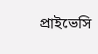প্রাইভেসি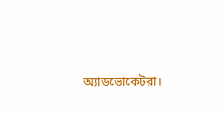অ্যাডভোকেটরা।